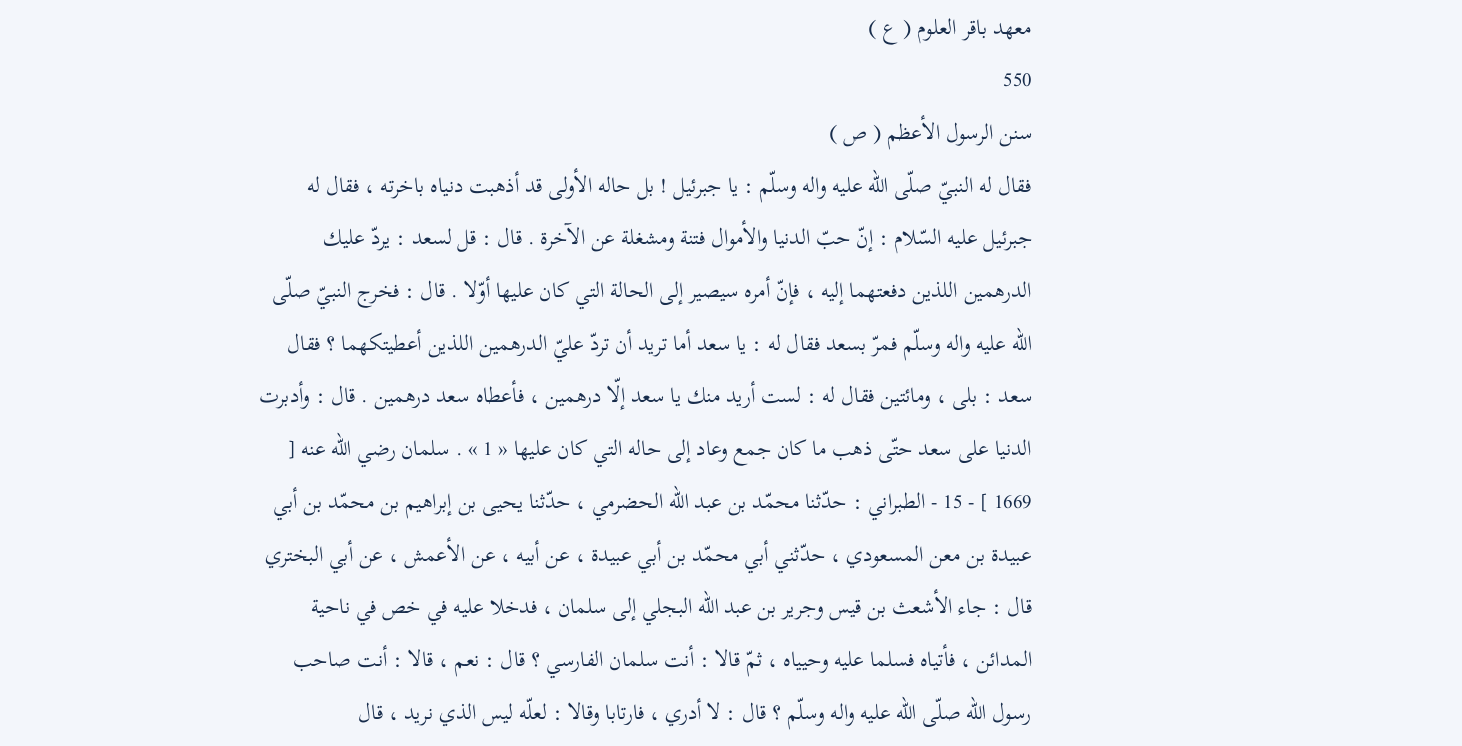معهد باقر العلوم ( ع )
550
سنن الرسول الأعظم ( ص )
فقال له النبيّ صلّى اللّه عليه واله وسلّم : يا جبرئيل ! بل حاله الأولى قد أذهبت دنياه باخرته ، فقال له جبرئيل عليه السّلام : إنّ حبّ الدنيا والأموال فتنة ومشغلة عن الآخرة . قال : قل لسعد : يردّ عليك الدرهمين اللذين دفعتهما إليه ، فإنّ أمره سيصير إلى الحالة التي كان عليها أوّلا . قال : فخرج النبيّ صلّى اللّه عليه واله وسلّم فمرّ بسعد فقال له : يا سعد أما تريد أن تردّ عليّ الدرهمين اللذين أعطيتكهما ؟ فقال سعد : بلى ، ومائتين فقال له : لست أريد منك يا سعد إلّا درهمين ، فأعطاه سعد درهمين . قال : وأدبرت الدنيا على سعد حتّى ذهب ما كان جمع وعاد إلى حاله التي كان عليها « 1 » . سلمان رضي اللّه عنه [ 1669 ] - 15 - الطبراني : حدّثنا محمّد بن عبد اللّه الحضرمي ، حدّثنا يحيى بن إبراهيم بن محمّد بن أبي عبيدة بن معن المسعودي ، حدّثني أبي محمّد بن أبي عبيدة ، عن أبيه ، عن الأعمش ، عن أبي البختري قال : جاء الأشعث بن قيس وجرير بن عبد اللّه البجلي إلى سلمان ، فدخلا عليه في خص في ناحية المدائن ، فأتياه فسلما عليه وحيياه ، ثمّ قالا : أنت سلمان الفارسي ؟ قال : نعم ، قالا : أنت صاحب رسول اللّه صلّى اللّه عليه واله وسلّم ؟ قال : لا أدري ، فارتابا وقالا : لعلّه ليس الذي نريد ، قال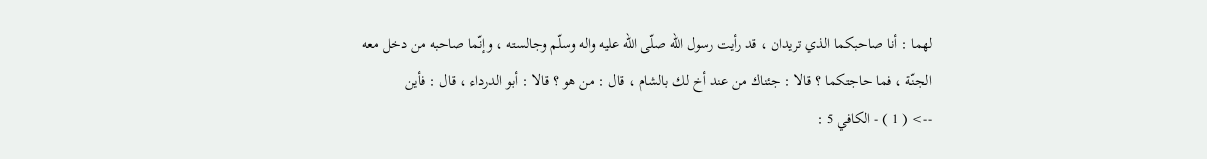لهما : أنا صاحبكما الذي تريدان ، قد رأيت رسول اللّه صلّى اللّه عليه واله وسلّم وجالسته ، وإنّما صاحبه من دخل معه الجنّة ، فما حاجتكما ؟ قالا : جئناك من عند أخ لك بالشام ، قال : من هو ؟ قالا : أبو الدرداء ، قال : فأين
--> ( 1 ) - الكافي 5 :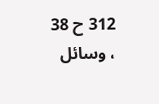312 ح 38 ، وسائل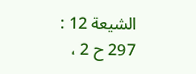الشيعة 12 : 297 ح 2 ،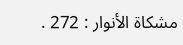مشكاة الأنوار : 272 .